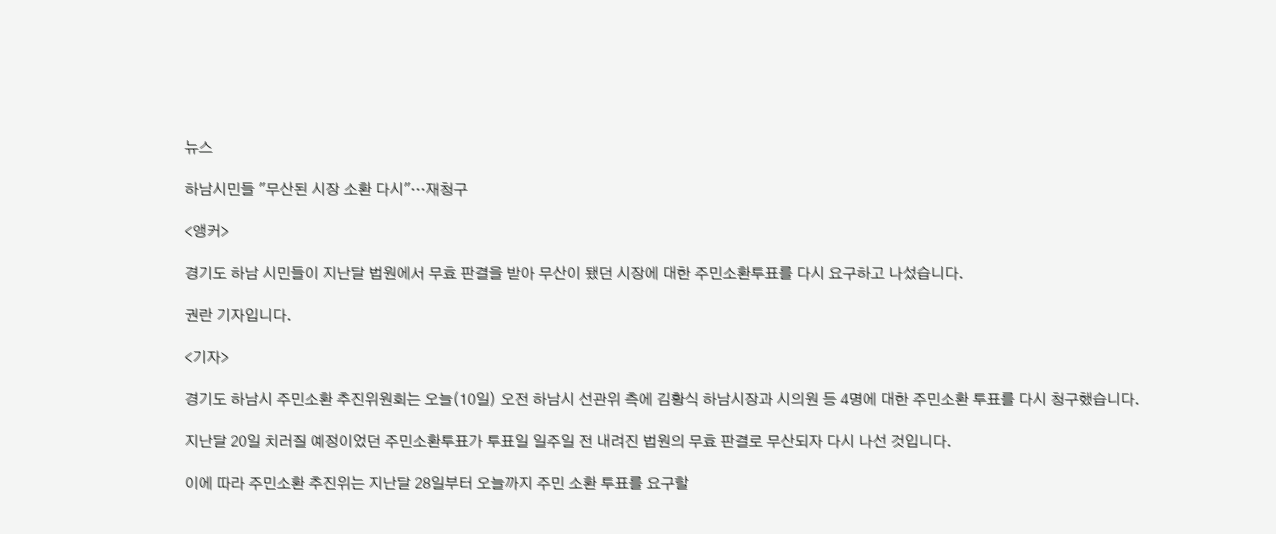뉴스

하남시민들 "무산된 시장 소환 다시"…재청구

<앵커>

경기도 하남 시민들이 지난달 법원에서 무효 판결을 받아 무산이 됐던 시장에 대한 주민소환투표를 다시 요구하고 나섰습니다.

권란 기자입니다.

<기자>

경기도 하남시 주민소환 추진위원회는 오늘(10일) 오전 하남시 선관위 측에 김황식 하남시장과 시의원 등 4명에 대한 주민소환 투표를 다시 청구했습니다.

지난달 20일 치러질 예정이었던 주민소환투표가 투표일 일주일 전 내려진 법원의 무효 판결로 무산되자 다시 나선 것입니다.

이에 따라 주민소환 추진위는 지난달 28일부터 오늘까지 주민 소환 투표를 요구할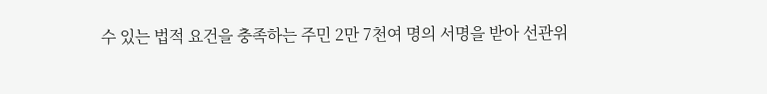수 있는 법적 요건을 충족하는 주민 2만 7천여 명의 서명을 받아 선관위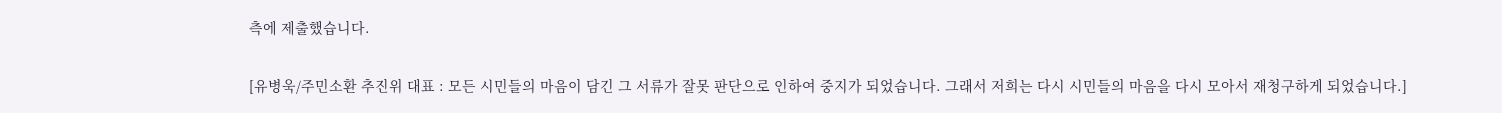측에 제출했습니다.

[유병욱/주민소환 추진위 대표 : 모든 시민들의 마음이 담긴 그 서류가 잘못 판단으로 인하여 중지가 되었습니다. 그래서 저희는 다시 시민들의 마음을 다시 모아서 재청구하게 되었습니다.]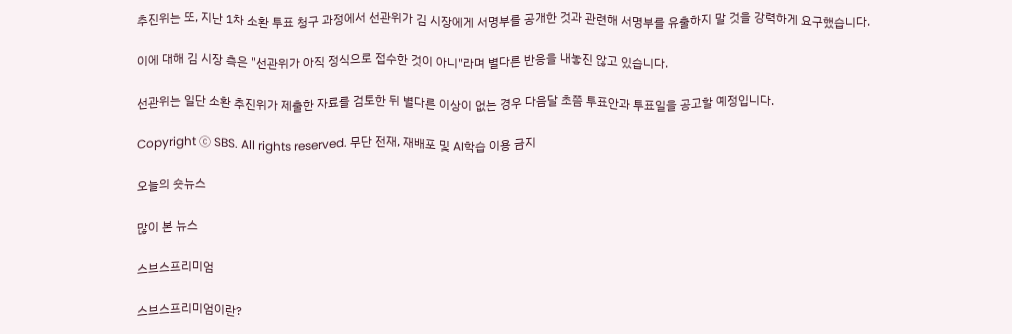추진위는 또, 지난 1차 소환 투표 청구 과정에서 선관위가 김 시장에게 서명부를 공개한 것과 관련해 서명부를 유출하지 말 것을 강력하게 요구했습니다.

이에 대해 김 시장 측은 "선관위가 아직 정식으로 접수한 것이 아니"라며 별다른 반응을 내놓진 않고 있습니다.

선관위는 일단 소환 추진위가 제출한 자료를 검토한 뒤 별다른 이상이 없는 경우 다음달 초쯤 투표안과 투표일을 공고할 예정입니다.

Copyright Ⓒ SBS. All rights reserved. 무단 전재, 재배포 및 AI학습 이용 금지

오늘의 숏뉴스

많이 본 뉴스

스브스프리미엄

스브스프리미엄이란?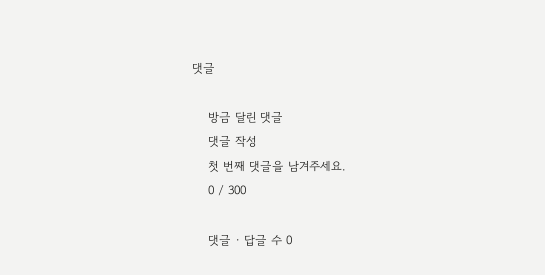댓글

    방금 달린 댓글
    댓글 작성
    첫 번째 댓글을 남겨주세요.
    0 / 300

    댓글 ∙ 답글 수 0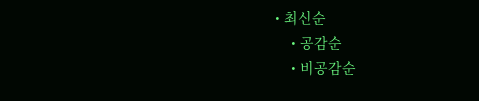• 최신순
    • 공감순
    • 비공감순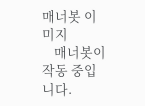매너봇 이미지
    매너봇이 작동 중입니다.